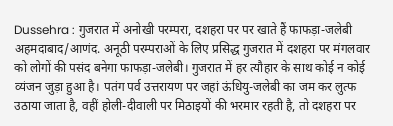Dussehra : गुजरात में अनोखी परम्परा, दशहरा पर पर खाते हैं फाफड़ा-जलेबी
अहमदाबाद/आणंद. अनूठी परम्पराओं के लिए प्रसिद्ध गुजरात में दशहरा पर मंगलवार को लोगों की पसंद बनेगा फाफड़ा-जलेबी। गुजरात में हर त्यौहार के साथ कोई न कोई व्यंजन जुड़ा हुआ है। पतंग पर्व उत्तरायण पर जहां ऊंधियु-जलेबी का जम कर लुत्फ उठाया जाता है, वहीं होली-दीवाली पर मिठाइयों की भरमार रहती है, तो दशहरा पर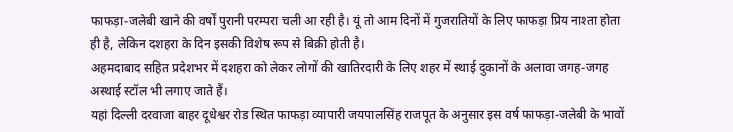फाफड़ा-जलेबी खाने की वर्षों पुरानी परम्परा चली आ रही है। यूं तो आम दिनों में गुजरातियों के लिए फाफड़ा प्रिय नाश्ता होता ही है, लेकिन दशहरा के दिन इसकी विशेष रूप से बिक्री होती है।
अहमदाबाद सहित प्रदेशभर में दशहरा को लेकर लोगों की खातिरदारी के लिए शहर में स्थाई दुकानों के अलावा जगह-जगह अस्थाई स्टॉल भी लगाए जाते हैं।
यहां दिल्ली दरवाजा बाहर दूधेश्वर रोड स्थित फाफड़ा व्यापारी जयपालसिंह राजपूत के अनुसार इस वर्ष फाफड़ा-जलेबी के भावों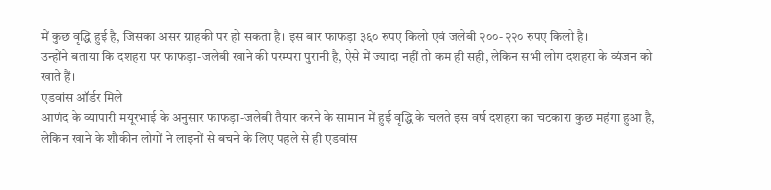में कुछ वृद्धि हुई है, जिसका असर ग्राहकी पर हो सकता है। इस बार फाफड़ा ३६० रुपए किलो एवं जलेबी २००-२२० रुपए किलो है।
उन्होंने बताया कि दशहरा पर फाफड़ा-जलेबी खाने की परम्परा पुरानी है, ऐसे में ज्यादा नहीं तो कम ही सही, लेकिन सभी लोग दशहरा के व्यंजन को खाते हैं।
एडवांस ऑर्डर मिले
आणंद के व्यापारी मयूरभाई के अनुसार फाफड़ा-जलेबी तैयार करने के सामान में हुई वृद्धि के चलते इस वर्ष दशहरा का चटकारा कुछ महंगा हुआ है, लेकिन खाने के शौकीन लोगों ने लाइनों से बचने के लिए पहले से ही एडवांस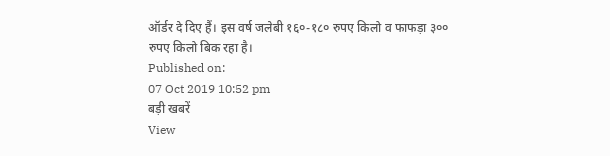ऑर्डर दे दिए हैं। इस वर्ष जलेबी १६०-१८० रुपए किलो व फाफड़ा ३०० रुपए किलो बिक रहा है।
Published on:
07 Oct 2019 10:52 pm
बड़ी खबरें
View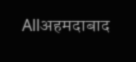Allअहमदाबाद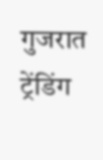गुजरात
ट्रेंडिंग